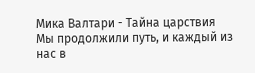Мика Валтари - Тайна царствия
Мы продолжили путь, и каждый из нас в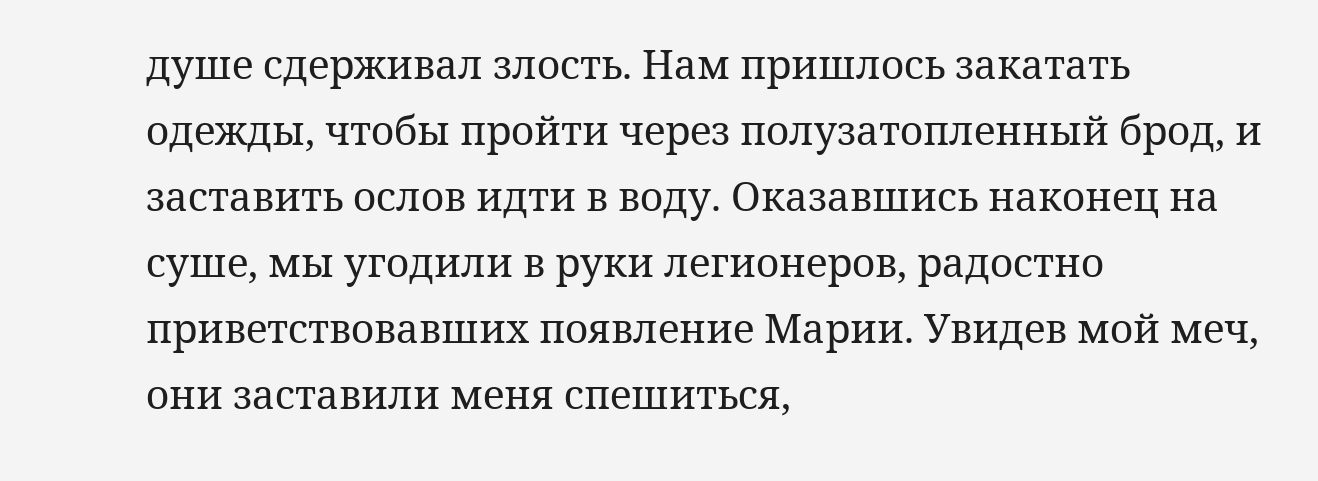душе сдерживал злость. Нам пришлось закатать одежды, чтобы пройти через полузатопленный брод, и заставить ослов идти в воду. Оказавшись наконец на суше, мы угодили в руки легионеров, радостно приветствовавших появление Марии. Увидев мой меч, они заставили меня спешиться,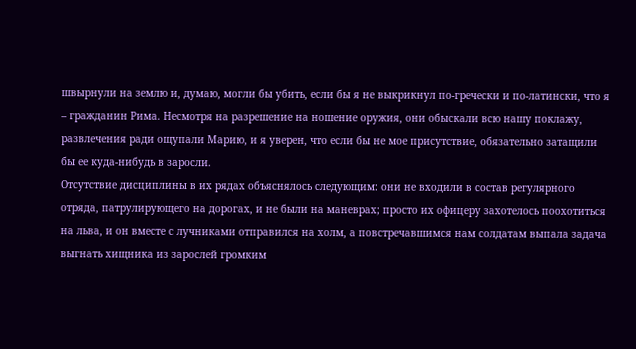швырнули на землю и, думаю, могли бы убить, если бы я не выкрикнул по-гречески и по-латински, что я – гражданин Рима. Несмотря на разрешение на ношение оружия, они обыскали всю нашу поклажу, развлечения ради ощупали Марию, и я уверен, что если бы не мое присутствие, обязательно затащили бы ее куда-нибудь в заросли.
Отсутствие дисциплины в их рядах объяснялось следующим: они не входили в состав регулярного отряда, патрулирующего на дорогах, и не были на маневрах; просто их офицеру захотелось поохотиться на льва, и он вместе с лучниками отправился на холм, а повстречавшимся нам солдатам выпала задача выгнать хищника из зарослей громким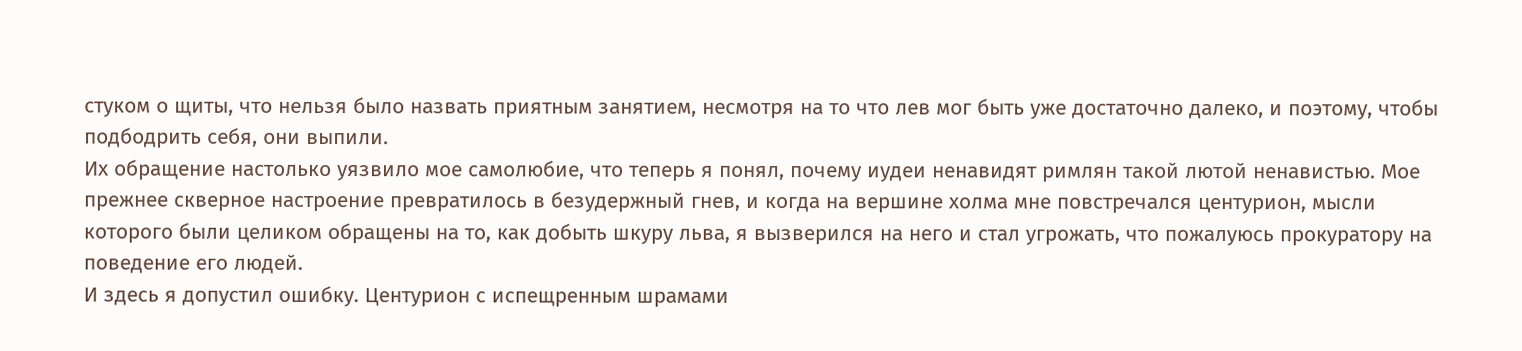стуком о щиты, что нельзя было назвать приятным занятием, несмотря на то что лев мог быть уже достаточно далеко, и поэтому, чтобы подбодрить себя, они выпили.
Их обращение настолько уязвило мое самолюбие, что теперь я понял, почему иудеи ненавидят римлян такой лютой ненавистью. Мое прежнее скверное настроение превратилось в безудержный гнев, и когда на вершине холма мне повстречался центурион, мысли которого были целиком обращены на то, как добыть шкуру льва, я вызверился на него и стал угрожать, что пожалуюсь прокуратору на поведение его людей.
И здесь я допустил ошибку. Центурион с испещренным шрамами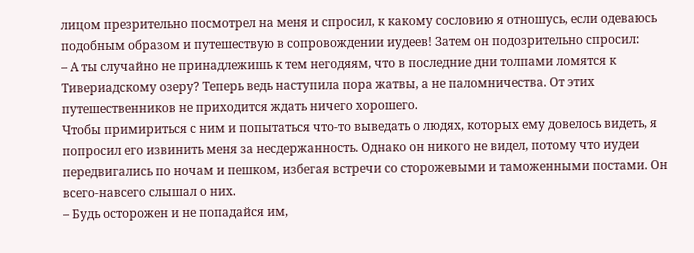лицом презрительно посмотрел на меня и спросил, к какому сословию я отношусь, если одеваюсь подобным образом и путешествую в сопровождении иудеев! Затем он подозрительно спросил:
– А ты случайно не принадлежишь к тем негодяям, что в последние дни толпами ломятся к Тивериадскому озеру? Теперь ведь наступила пора жатвы, а не паломничества. От этих путешественников не приходится ждать ничего хорошего.
Чтобы примириться с ним и попытаться что-то выведать о людях, которых ему довелось видеть, я попросил его извинить меня за несдержанность. Однако он никого не видел, потому что иудеи передвигались по ночам и пешком, избегая встречи со сторожевыми и таможенными постами. Он всего-навсего слышал о них.
– Будь осторожен и не попадайся им,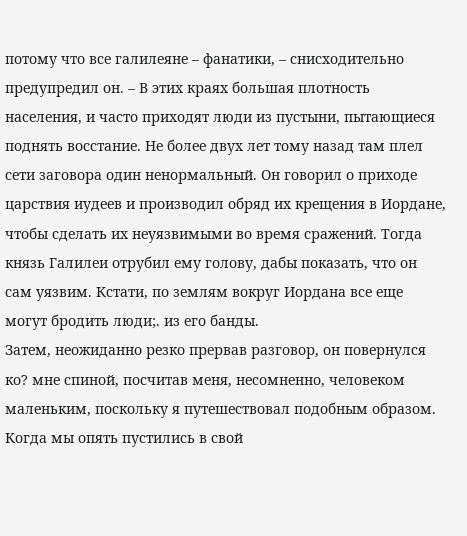потому что все галилеяне – фанатики, – снисходительно предупредил он. – В этих краях большая плотность населения, и часто приходят люди из пустыни, пытающиеся поднять восстание. Не более двух лет тому назад там плел сети заговора один ненормальный. Он говорил о приходе царствия иудеев и производил обряд их крещения в Иордане, чтобы сделать их неуязвимыми во время сражений. Тогда князь Галилеи отрубил ему голову, дабы показать, что он сам уязвим. Кстати, по землям вокруг Иордана все еще могут бродить люди;. из его банды.
Затем, неожиданно резко прервав разговор, он повернулся ко? мне спиной, посчитав меня, несомненно, человеком маленьким, поскольку я путешествовал подобным образом.
Когда мы опять пустились в свой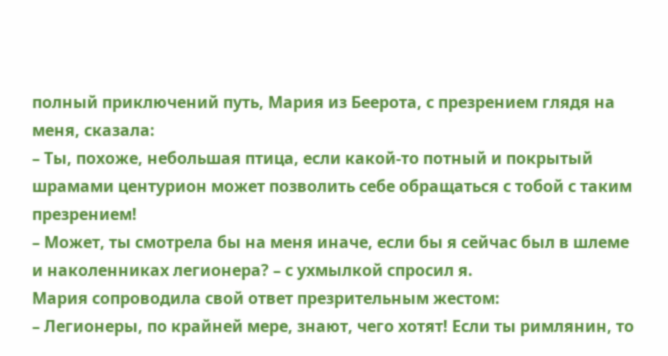полный приключений путь, Мария из Беерота, с презрением глядя на меня, сказала:
– Ты, похоже, небольшая птица, если какой-то потный и покрытый шрамами центурион может позволить себе обращаться с тобой с таким презрением!
– Может, ты смотрела бы на меня иначе, если бы я сейчас был в шлеме и наколенниках легионера? – с ухмылкой спросил я.
Мария сопроводила свой ответ презрительным жестом:
– Легионеры, по крайней мере, знают, чего хотят! Если ты римлянин, то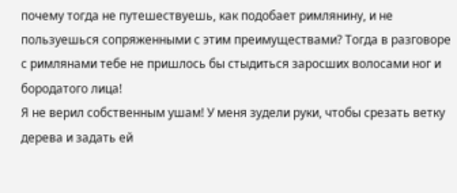почему тогда не путешествуешь, как подобает римлянину, и не пользуешься сопряженными с этим преимуществами? Тогда в разговоре с римлянами тебе не пришлось бы стыдиться заросших волосами ног и бородатого лица!
Я не верил собственным ушам! У меня зудели руки, чтобы срезать ветку дерева и задать ей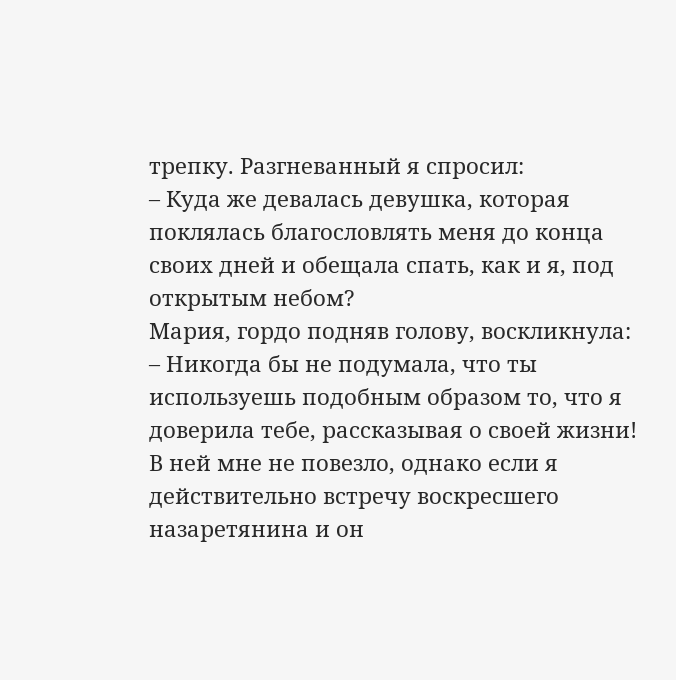трепку. Разгневанный я спросил:
– Куда же девалась девушка, которая поклялась благословлять меня до конца своих дней и обещала спать, как и я, под открытым небом?
Мария, гордо подняв голову, воскликнула:
– Никогда бы не подумала, что ты используешь подобным образом то, что я доверила тебе, рассказывая о своей жизни! В ней мне не повезло, однако если я действительно встречу воскресшего назаретянина и он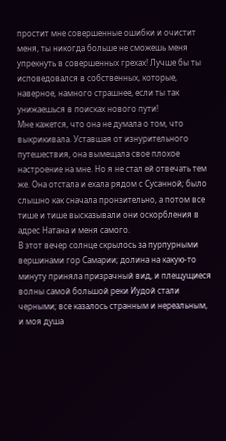простит мне совершенные ошибки и очистит меня, ты никогда больше не сможешь меня упрекнуть в совершенных грехах! Лучше бы ты исповедовался в собственных, которые, наверное, намного страшнее, если ты так унижаешься в поисках нового пути!
Мне кажется, что она не думала о том, что выкрикивала. Уставшая от изнурительного путешествия, она вымещала свое плохое настроение на мне. Но я не стал ей отвечать тем же. Она отстала и ехала рядом с Сусанной; было слышно как сначала пронзительно, а потом все тише и тише высказывали они оскорбления в адрес Натана и меня самого.
В этот вечер солнце скрылось за пурпурными вершинами гор Самарии; долина на какую-то минуту приняла призрачный вид, и плещущиеся волны самой большой реки Иудой стали черными; все казалось странным и нереальным, и моя душа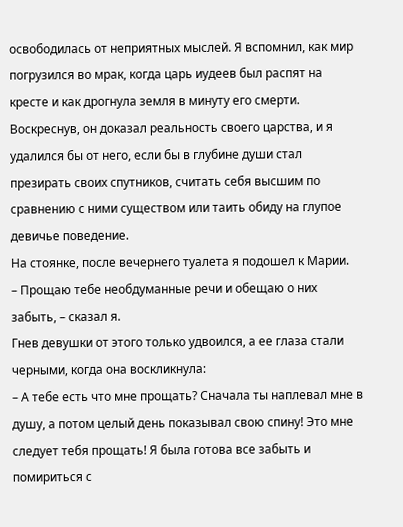освободилась от неприятных мыслей. Я вспомнил, как мир погрузился во мрак, когда царь иудеев был распят на кресте и как дрогнула земля в минуту его смерти. Воскреснув, он доказал реальность своего царства, и я удалился бы от него, если бы в глубине души стал презирать своих спутников, считать себя высшим по сравнению с ними существом или таить обиду на глупое девичье поведение.
На стоянке, после вечернего туалета я подошел к Марии.
– Прощаю тебе необдуманные речи и обещаю о них забыть, – сказал я.
Гнев девушки от этого только удвоился, а ее глаза стали черными, когда она воскликнула:
– А тебе есть что мне прощать? Сначала ты наплевал мне в душу, а потом целый день показывал свою спину! Это мне следует тебя прощать! Я была готова все забыть и помириться с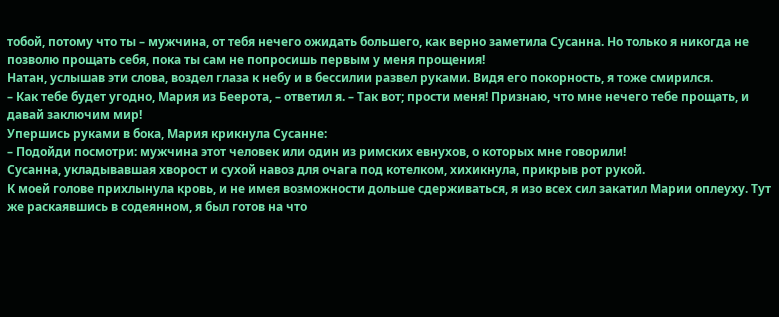тобой, потому что ты – мужчина, от тебя нечего ожидать большего, как верно заметила Сусанна. Но только я никогда не позволю прощать себя, пока ты сам не попросишь первым у меня прощения!
Натан, услышав эти слова, воздел глаза к небу и в бессилии развел руками. Видя его покорность, я тоже смирился.
– Как тебе будет угодно, Мария из Беерота, – ответил я. – Так вот; прости меня! Признаю, что мне нечего тебе прощать, и давай заключим мир!
Упершись руками в бока, Мария крикнула Сусанне:
– Подойди посмотри: мужчина этот человек или один из римских евнухов, о которых мне говорили!
Сусанна, укладывавшая хворост и сухой навоз для очага под котелком, хихикнула, прикрыв рот рукой.
К моей голове прихлынула кровь, и не имея возможности дольше сдерживаться, я изо всех сил закатил Марии оплеуху. Тут же раскаявшись в содеянном, я был готов на что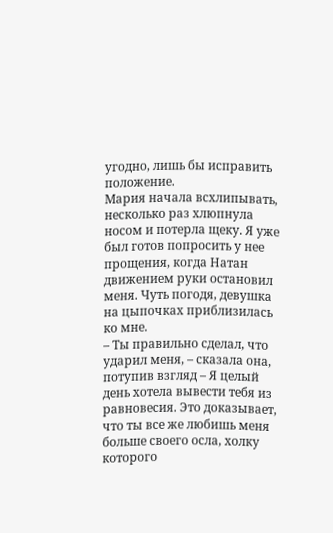угодно, лишь бы исправить положение.
Мария начала всхлипывать, несколько раз хлюпнула носом и потерла щеку. Я уже был готов попросить у нее прощения, когда Натан движением руки остановил меня. Чуть погодя, девушка на цыпочках приблизилась ко мне.
– Ты правильно сделал, что ударил меня, – сказала она, потупив взгляд – Я целый день хотела вывести тебя из равновесия. Это доказывает, что ты все же любишь меня больше своего осла, холку которого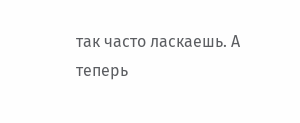так часто ласкаешь. А теперь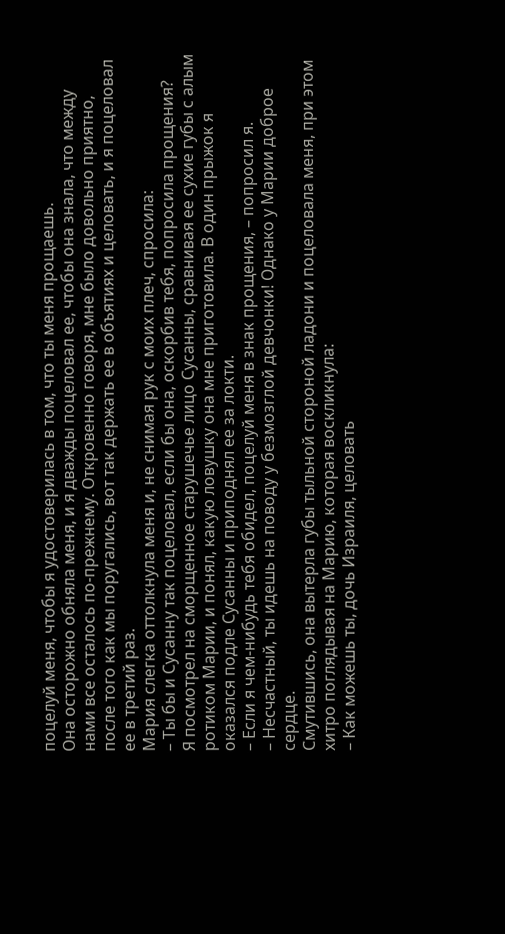поцелуй меня, чтобы я удостоверилась в том, что ты меня прощаешь.
Она осторожно обняла меня, и я дважды поцеловал ее, чтобы она знала, что между нами все осталось по-прежнему. Откровенно говоря, мне было довольно приятно, после того как мы поругались, вот так держать ее в объятиях и целовать, и я поцеловал ее в третий раз.
Мария слегка оттолкнула меня и, не снимая рук с моих плеч, спросила:
– Ты бы и Сусанну так поцеловал, если бы она, оскорбив тебя, попросила прощения?
Я посмотрел на сморщенное старушечье лицо Сусанны, сравнивая ее сухие губы с алым ротиком Марии, и понял, какую ловушку она мне приготовила. В один прыжок я оказался подле Сусанны и приподнял ее за локти.
– Если я чем-нибудь тебя обидел, поцелуй меня в знак прощения, – попросил я.
– Несчастный, ты идешь на поводу у безмозглой девчонки! Однако у Марии доброе сердце.
Смутившись, она вытерла губы тыльной стороной ладони и поцеловала меня, при этом хитро поглядывая на Марию, которая воскликнула:
– Как можешь ты, дочь Израиля, целовать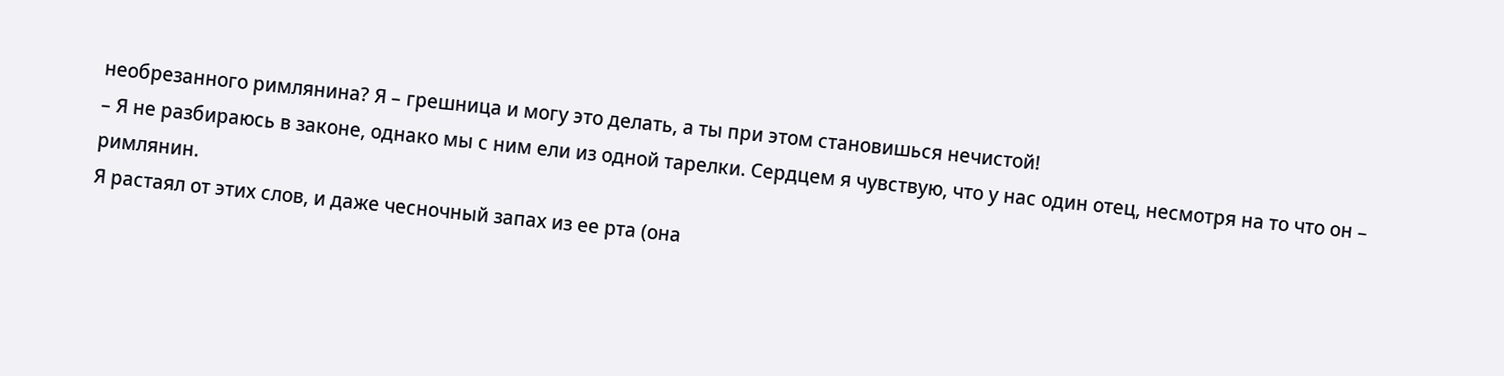необрезанного римлянина? Я – грешница и могу это делать, а ты при этом становишься нечистой!
– Я не разбираюсь в законе, однако мы с ним ели из одной тарелки. Сердцем я чувствую, что у нас один отец, несмотря на то что он – римлянин.
Я растаял от этих слов, и даже чесночный запах из ее рта (она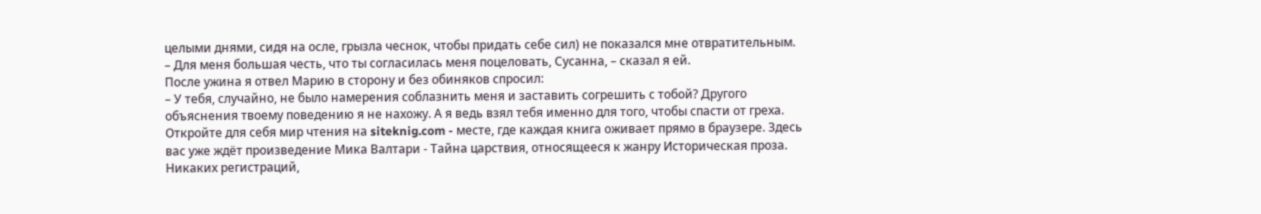целыми днями, сидя на осле, грызла чеснок, чтобы придать себе сил) не показался мне отвратительным.
– Для меня большая честь, что ты согласилась меня поцеловать, Сусанна, – сказал я ей.
После ужина я отвел Марию в сторону и без обиняков спросил:
– У тебя, случайно, не было намерения соблазнить меня и заставить согрешить с тобой? Другого объяснения твоему поведению я не нахожу. А я ведь взял тебя именно для того, чтобы спасти от греха.
Откройте для себя мир чтения на siteknig.com - месте, где каждая книга оживает прямо в браузере. Здесь вас уже ждёт произведение Мика Валтари - Тайна царствия, относящееся к жанру Историческая проза. Никаких регистраций,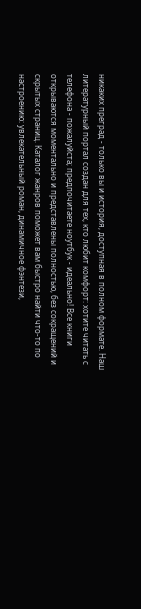никаких преград - только вы и история, доступная в полном формате. Наш литературный портал создан для тех, кто любит комфорт: хотите читать с телефона - пожалуйста; предпочитаете ноутбук - идеально! Все книги открываются моментально и представлены полностью, без сокращений и скрытых страниц. Каталог жанров поможет вам быстро найти что-то по настроению: увлекательный роман, динамичное фэнтези,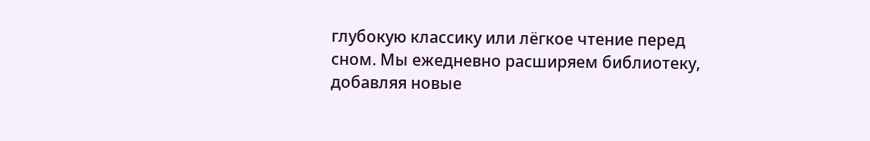глубокую классику или лёгкое чтение перед сном. Мы ежедневно расширяем библиотеку, добавляя новые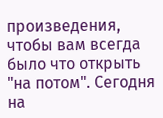произведения, чтобы вам всегда было что открыть "на потом". Сегодня на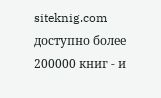siteknig.com доступно более 200000 книг - и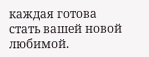каждая готова стать вашей новой любимой.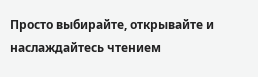Просто выбирайте, открывайте и наслаждайтесь чтением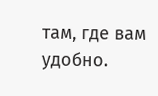там, где вам удобно.